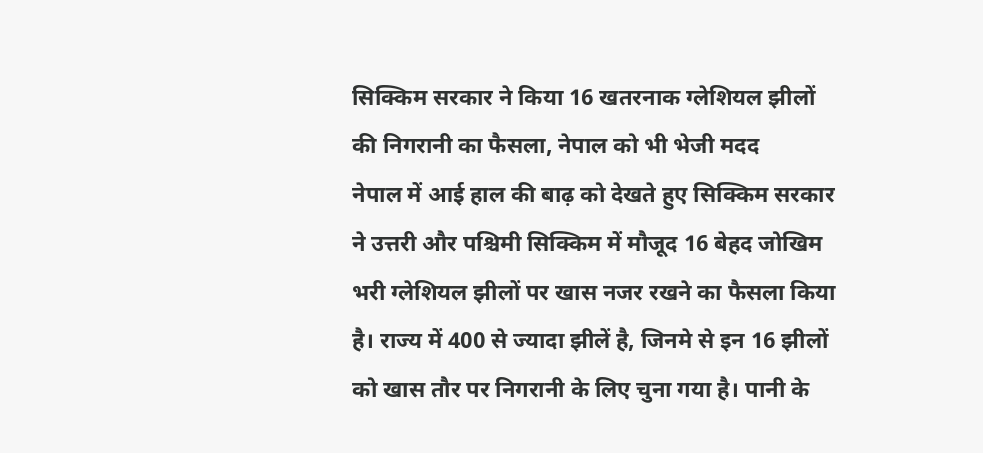सिक्किम सरकार ने किया 16 खतरनाक ग्लेशियल झीलों की निगरानी का फैसला, नेपाल को भी भेजी मदद
नेपाल में आई हाल की बाढ़ को देखते हुए सिक्किम सरकार ने उत्तरी और पश्चिमी सिक्किम में मौजूद 16 बेहद जोखिम भरी ग्लेशियल झीलों पर खास नजर रखने का फैसला किया है। राज्य में 400 से ज्यादा झीलें है, जिनमे से इन 16 झीलों को खास तौर पर निगरानी के लिए चुना गया है। पानी के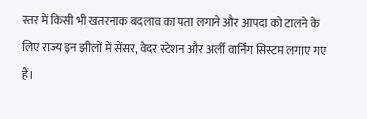स्तर में किसी भी खतरनाक बदलाव का पता लगाने और आपदा को टालने के लिए राज्य इन झीलों में सेंसर, वेदर स्टेशन और अर्ली वार्निंग सिस्टम लगाए गए हैं।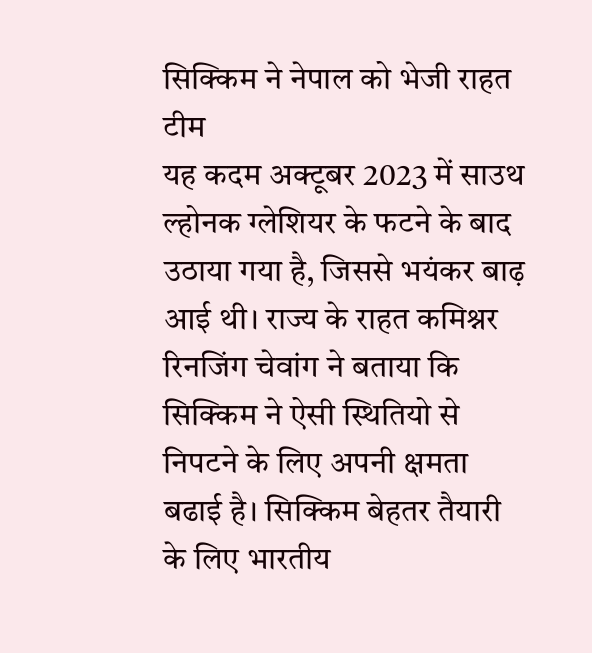सिक्किम ने नेपाल को भेजी राहत टीम
यह कदम अक्टूबर 2023 में साउथ ल्होनक ग्लेशियर के फटने के बाद उठाया गया है, जिससे भयंकर बाढ़ आई थी। राज्य के राहत कमिश्नर रिनजिंग चेवांग ने बताया कि सिक्किम ने ऐसी स्थितियो से निपटने के लिए अपनी क्षमता बढाई है। सिक्किम बेहतर तैयारी के लिए भारतीय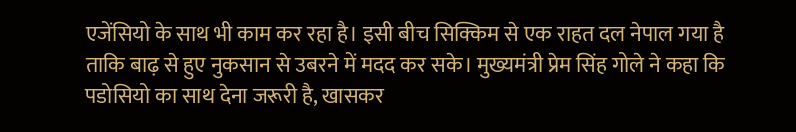एजेंसियो के साथ भी काम कर रहा है। इसी बीच सिक्किम से एक राहत दल नेपाल गया है ताकि बाढ़ से हुए नुकसान से उबरने में मदद कर सके। मुख्यमंत्री प्रेम सिंह गोले ने कहा कि पडोसियो का साथ देना जरूरी है, खासकर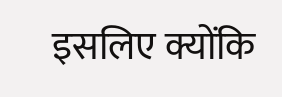इसलिए क्योंकि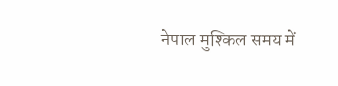नेपाल मुश्किल समय में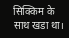सिक्किम के साथ खडा था।